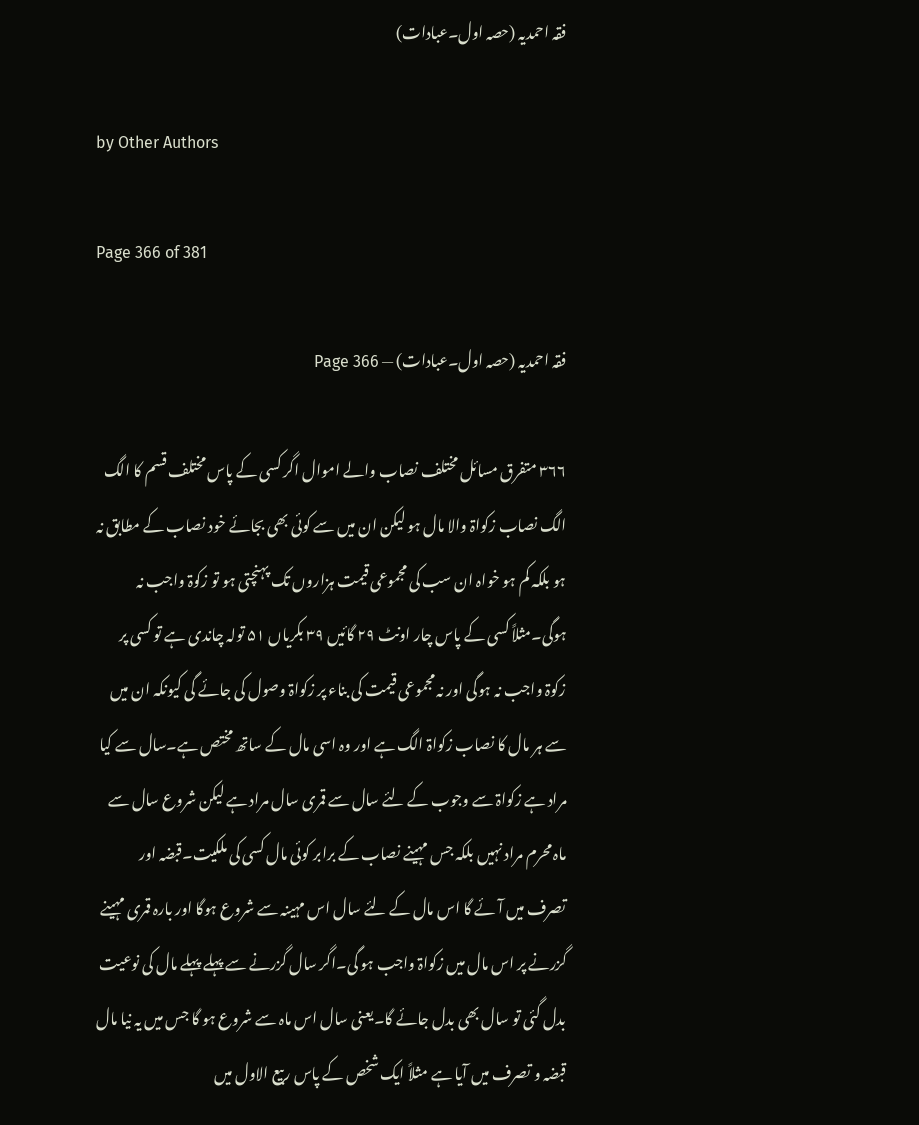فقہ احمدیہ (حصہ اول۔عبادات)

by Other Authors

Page 366 of 381

فقہ احمدیہ (حصہ اول۔عبادات) — Page 366

۳۶۶ متفرق مسائل مختلف نصاب والے اموال اگر کسی کے پاس مختلف قسم کا الگ الگ نصاب زکواۃ والا مال ہو لیکن ان میں سے کوئی بھی بجائے خود نصاب کے مطابق نہ ہو بلکہ کم ہو خواہ ان سب کی مجموعی قیمت ہزاروں تک پہنچتی ہو تو زکوۃ واجب نہ ہوگی۔مثلاً کسی کے پاس چار اونٹ ۲۹ گائیں ۳۹ بکریاں ۵۱ تولہ چاندی ہے تو کسی پر زکوۃ واجب نہ ہوگی اور نہ مجموعی قیمت کی بناء پر زکواۃ وصول کی جائے گی کیونکہ ان میں سے ہر مال کا نصاب زکواۃ الگ ہے اور وہ اسی مال کے ساتھ مختص ہے۔سال سے کیا مراد ہے زکواۃ سے وجوب کے لئے سال سے قمری سال مراد ہے لیکن شروع سال سے ماہ محرم مراد نہیں بلکہ جس مہینے نصاب کے برابر کوئی مال کسی کی ملکیت۔قبضہ اور تصرف میں آئے گا اس مال کے لئے سال اس مہینہ سے شروع ہوگا اور بارہ قمری مہینے گزرنے پر اس مال میں زکواۃ واجب ہو گی۔اگر سال گزرنے سے پہلے پہلے مال کی نوعیت بدل گئی تو سال بھی بدل جائے گا۔یعنی سال اس ماہ سے شروع ہو گا جس میں یہ نیا مال قبضہ و تصرف میں آیا ہے مثلاً ایک شخص کے پاس ربیع الاول میں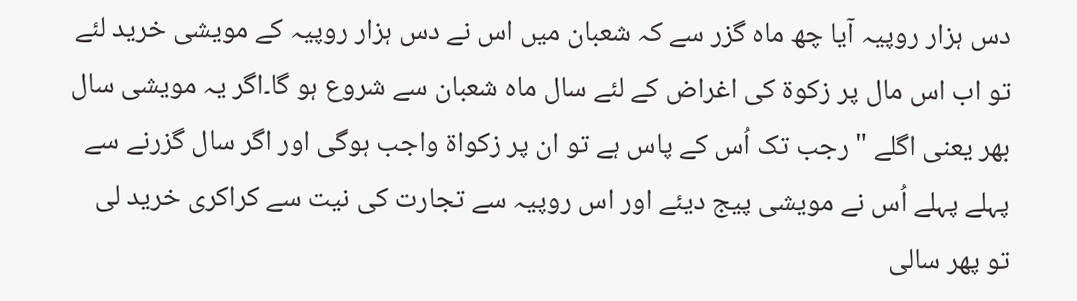دس ہزار روپیہ آیا چھ ماہ گزر سے کہ شعبان میں اس نے دس ہزار روپیہ کے مویشی خرید لئے تو اب اس مال پر زکوۃ کی اغراض کے لئے سال ماہ شعبان سے شروع ہو گا۔اگر یہ مویشی سال بھر یعنی اگلے " رجب تک اُس کے پاس ہے تو ان پر زکواۃ واجب ہوگی اور اگر سال گزرنے سے پہلے پہلے اُس نے مویشی پیج دیئے اور اس روپیہ سے تجارت کی نیت سے کراکری خرید لی تو پھر سالی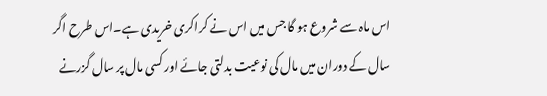اس ماہ سے شروع ہو گا جس میں اس نے کراکری خریدی ہے۔اس طرح اگر سال کے دوران میں مال کی نوعیت بدلتی جائے اور کسی مال پر سال گزرنے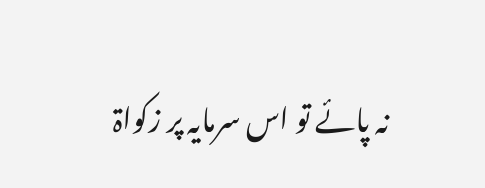نہ پائے تو اس سرمایہ پر زکواۃ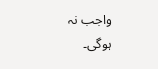واجب نہ ہوگی۔